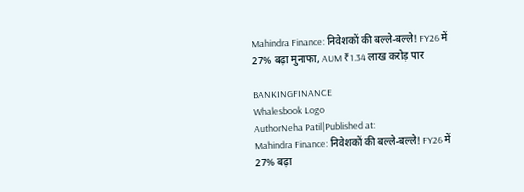Mahindra Finance: निवेशकों की बल्ले-बल्ले! FY26 में 27% बढ़ा मुनाफा, AUM ₹1.34 लाख करोड़ पार

BANKINGFINANCE
Whalesbook Logo
AuthorNeha Patil|Published at:
Mahindra Finance: निवेशकों की बल्ले-बल्ले! FY26 में 27% बढ़ा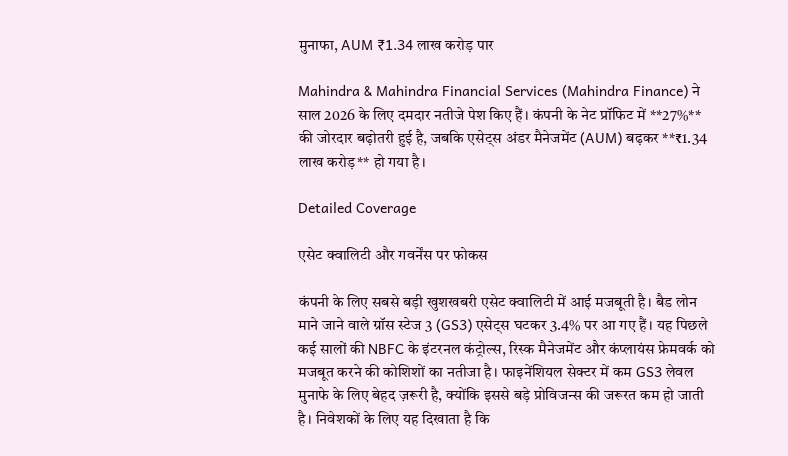मुनाफा, AUM ₹1.34 लाख करोड़ पार

Mahindra & Mahindra Financial Services (Mahindra Finance) ने साल 2026 के लिए दमदार नतीजे पेश किए हैं। कंपनी के नेट प्रॉफिट में **27%** की जोरदार बढ़ोतरी हुई है, जबकि एसेट्स अंडर मैनेजमेंट (AUM) बढ़कर **₹1.34 लाख करोड़** हो गया है।

Detailed Coverage

एसेट क्वालिटी और गवर्नेंस पर फोकस

कंपनी के लिए सबसे बड़ी खुशखबरी एसेट क्वालिटी में आई मजबूती है। बैड लोन माने जाने वाले ग्रॉस स्टेज 3 (GS3) एसेट्स घटकर 3.4% पर आ गए हैं। यह पिछले कई सालों की NBFC के इंटरनल कंट्रोल्स, रिस्क मैनेजमेंट और कंप्लायंस फ्रेमवर्क को मजबूत करने की कोशिशों का नतीजा है। फाइनेंशियल सेक्टर में कम GS3 लेवल मुनाफे के लिए बेहद ज़रूरी है, क्योंकि इससे बड़े प्रोविजन्स की जरूरत कम हो जाती है। निवेशकों के लिए यह दिखाता है कि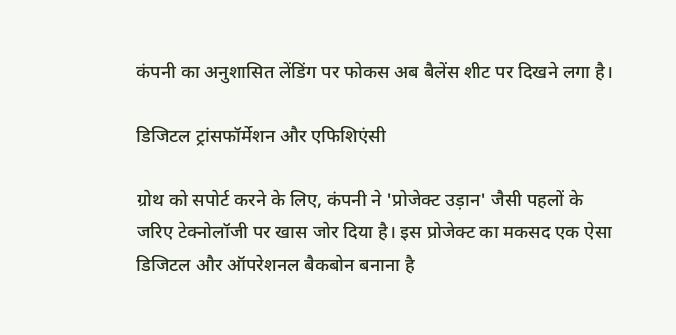कंपनी का अनुशासित लेंडिंग पर फोकस अब बैलेंस शीट पर दिखने लगा है।

डिजिटल ट्रांसफॉर्मेशन और एफिशिएंसी

ग्रोथ को सपोर्ट करने के लिए, कंपनी ने 'प्रोजेक्ट उड़ान' जैसी पहलों के जरिए टेक्नोलॉजी पर खास जोर दिया है। इस प्रोजेक्ट का मकसद एक ऐसा डिजिटल और ऑपरेशनल बैकबोन बनाना है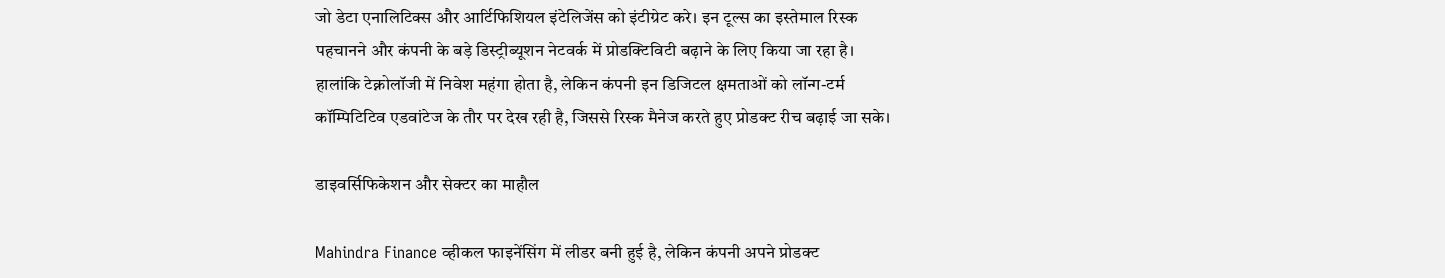जो डेटा एनालिटिक्स और आर्टिफिशियल इंटेलिजेंस को इंटीग्रेट करे। इन टूल्स का इस्तेमाल रिस्क पहचानने और कंपनी के बड़े डिस्ट्रीब्यूशन नेटवर्क में प्रोडक्टिविटी बढ़ाने के लिए किया जा रहा है। हालांकि टेक्नोलॉजी में निवेश महंगा होता है, लेकिन कंपनी इन डिजिटल क्षमताओं को लॉन्ग-टर्म कॉम्पिटिटिव एडवांटेज के तौर पर देख रही है, जिससे रिस्क मैनेज करते हुए प्रोडक्ट रीच बढ़ाई जा सके।

डाइवर्सिफिकेशन और सेक्टर का माहौल

Mahindra Finance व्हीकल फाइनेंसिंग में लीडर बनी हुई है, लेकिन कंपनी अपने प्रोडक्ट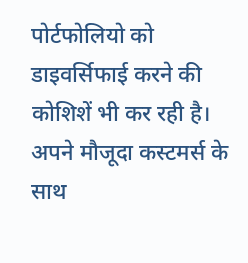पोर्टफोलियो को डाइवर्सिफाई करने की कोशिशें भी कर रही है। अपने मौजूदा कस्टमर्स के साथ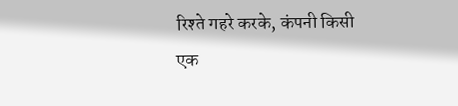रिश्ते गहरे करके, कंपनी किसी एक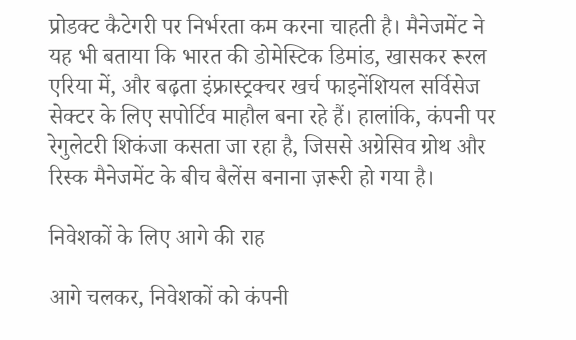प्रोडक्ट कैटेगरी पर निर्भरता कम करना चाहती है। मैनेजमेंट ने यह भी बताया कि भारत की डोमेस्टिक डिमांड, खासकर रूरल एरिया में, और बढ़ता इंफ्रास्ट्रक्चर खर्च फाइनेंशियल सर्विसेज सेक्टर के लिए सपोर्टिव माहौल बना रहे हैं। हालांकि, कंपनी पर रेगुलेटरी शिकंजा कसता जा रहा है, जिससे अग्रेसिव ग्रोथ और रिस्क मैनेजमेंट के बीच बैलेंस बनाना ज़रूरी हो गया है।

निवेशकों के लिए आगे की राह

आगे चलकर, निवेशकों को कंपनी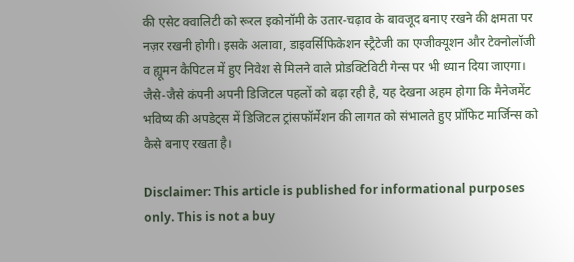की एसेट क्वालिटी को रूरल इकोनॉमी के उतार-चढ़ाव के बावजूद बनाए रखने की क्षमता पर नज़र रखनी होगी। इसके अलावा, डाइवर्सिफिकेशन स्ट्रैटेजी का एग्जीक्यूशन और टेक्नोलॉजी व ह्यूमन कैपिटल में हुए निवेश से मिलने वाले प्रोडक्टिविटी गेन्स पर भी ध्यान दिया जाएगा। जैसे-जैसे कंपनी अपनी डिजिटल पहलों को बढ़ा रही है, यह देखना अहम होगा कि मैनेजमेंट भविष्य की अपडेट्स में डिजिटल ट्रांसफॉर्मेशन की लागत को संभालते हुए प्रॉफिट मार्जिन्स को कैसे बनाए रखता है।

Disclaimer: This article is published for informational purposes only. This is not a buy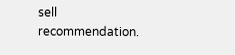sell recommendation.